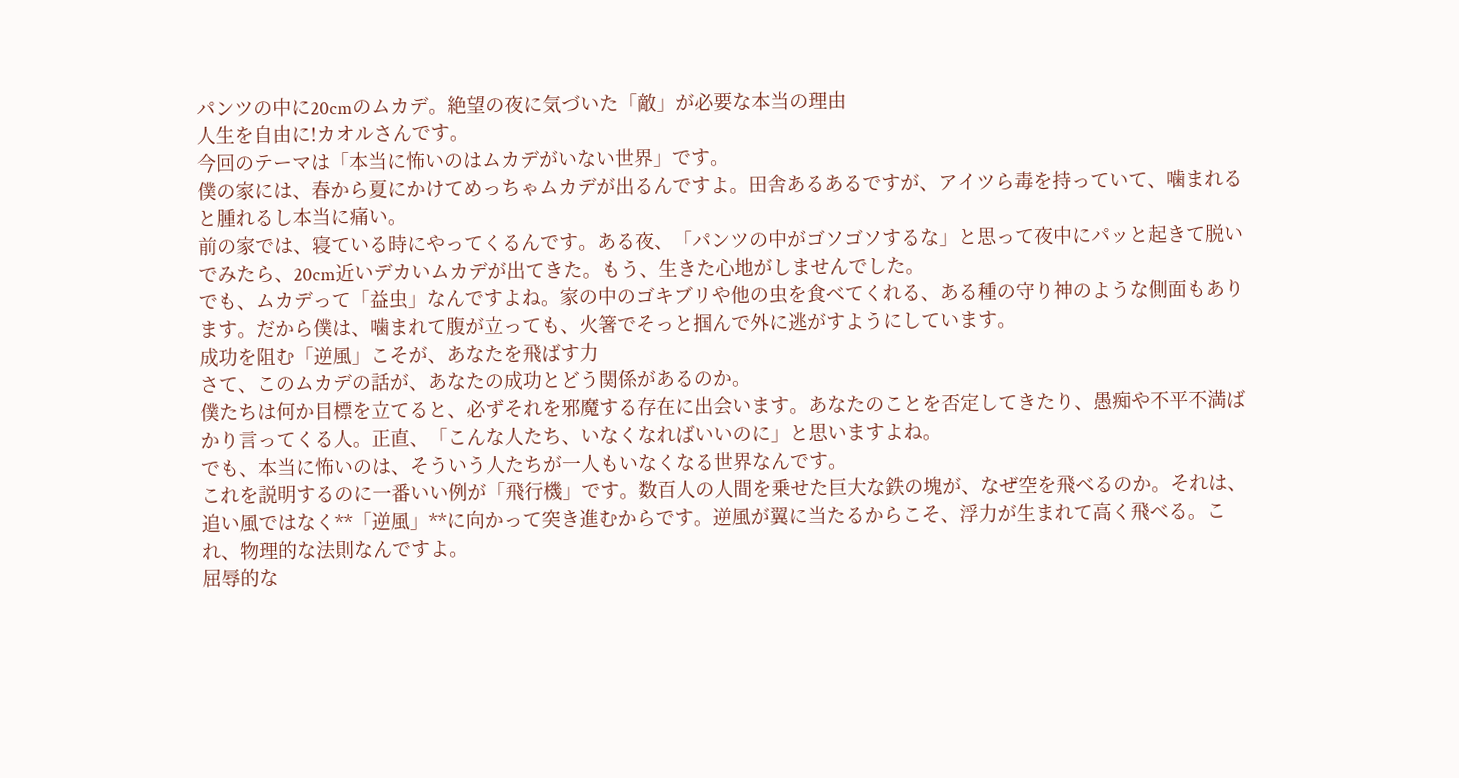パンツの中に20cmのムカデ。絶望の夜に気づいた「敵」が必要な本当の理由
人生を自由に!カオルさんです。
今回のテーマは「本当に怖いのはムカデがいない世界」です。
僕の家には、春から夏にかけてめっちゃムカデが出るんですよ。田舎あるあるですが、アイツら毒を持っていて、噛まれると腫れるし本当に痛い。
前の家では、寝ている時にやってくるんです。ある夜、「パンツの中がゴソゴソするな」と思って夜中にパッと起きて脱いでみたら、20cm近いデカいムカデが出てきた。もう、生きた心地がしませんでした。
でも、ムカデって「益虫」なんですよね。家の中のゴキブリや他の虫を食べてくれる、ある種の守り神のような側面もあります。だから僕は、噛まれて腹が立っても、火箸でそっと掴んで外に逃がすようにしています。
成功を阻む「逆風」こそが、あなたを飛ばす力
さて、このムカデの話が、あなたの成功とどう関係があるのか。
僕たちは何か目標を立てると、必ずそれを邪魔する存在に出会います。あなたのことを否定してきたり、愚痴や不平不満ばかり言ってくる人。正直、「こんな人たち、いなくなればいいのに」と思いますよね。
でも、本当に怖いのは、そういう人たちが一人もいなくなる世界なんです。
これを説明するのに一番いい例が「飛行機」です。数百人の人間を乗せた巨大な鉄の塊が、なぜ空を飛べるのか。それは、追い風ではなく**「逆風」**に向かって突き進むからです。逆風が翼に当たるからこそ、浮力が生まれて高く飛べる。これ、物理的な法則なんですよ。
屈辱的な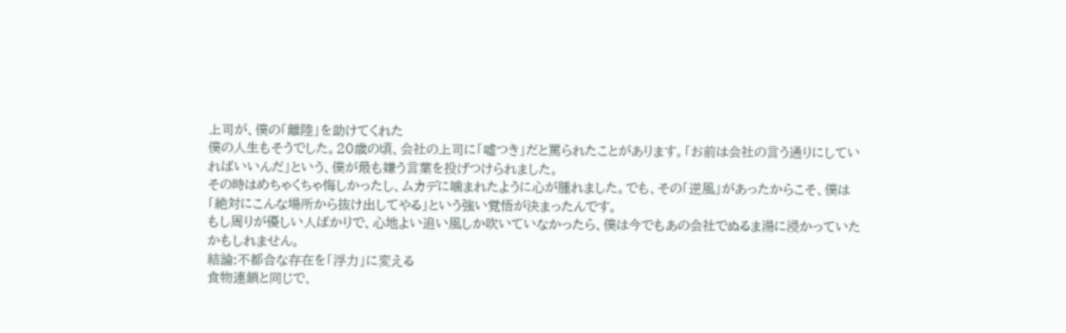上司が、僕の「離陸」を助けてくれた
僕の人生もそうでした。20歳の頃、会社の上司に「嘘つき」だと罵られたことがあります。「お前は会社の言う通りにしていればいいんだ」という、僕が最も嫌う言葉を投げつけられました。
その時はめちゃくちゃ悔しかったし、ムカデに噛まれたように心が腫れました。でも、その「逆風」があったからこそ、僕は「絶対にこんな場所から抜け出してやる」という強い覚悟が決まったんです。
もし周りが優しい人ばかりで、心地よい追い風しか吹いていなかったら、僕は今でもあの会社でぬるま湯に浸かっていたかもしれません。
結論:不都合な存在を「浮力」に変える
食物連鎖と同じで、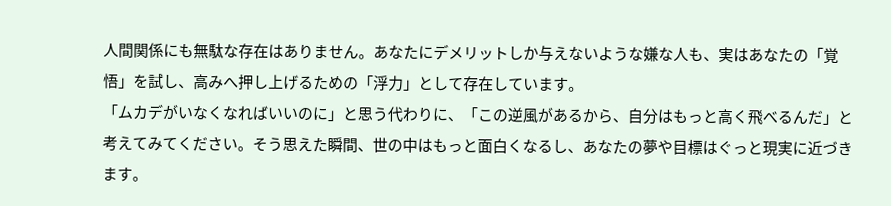人間関係にも無駄な存在はありません。あなたにデメリットしか与えないような嫌な人も、実はあなたの「覚悟」を試し、高みへ押し上げるための「浮力」として存在しています。
「ムカデがいなくなればいいのに」と思う代わりに、「この逆風があるから、自分はもっと高く飛べるんだ」と考えてみてください。そう思えた瞬間、世の中はもっと面白くなるし、あなたの夢や目標はぐっと現実に近づきます。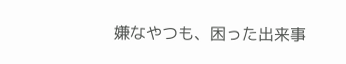嫌なやつも、困った出来事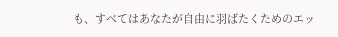も、すべてはあなたが自由に羽ばたくためのエッ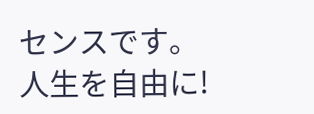センスです。
人生を自由に!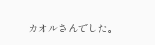カオルさんでした。